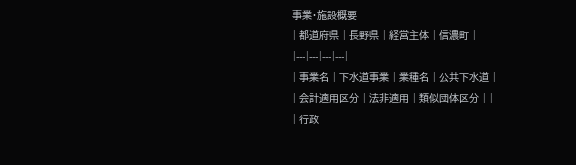事業・施設概要
| 都道府県 | 長野県 | 経営主体 | 信濃町 |
|---|---|---|---|
| 事業名 | 下水道事業 | 業種名 | 公共下水道 |
| 会計適用区分 | 法非適用 | 類似団体区分 | |
| 行政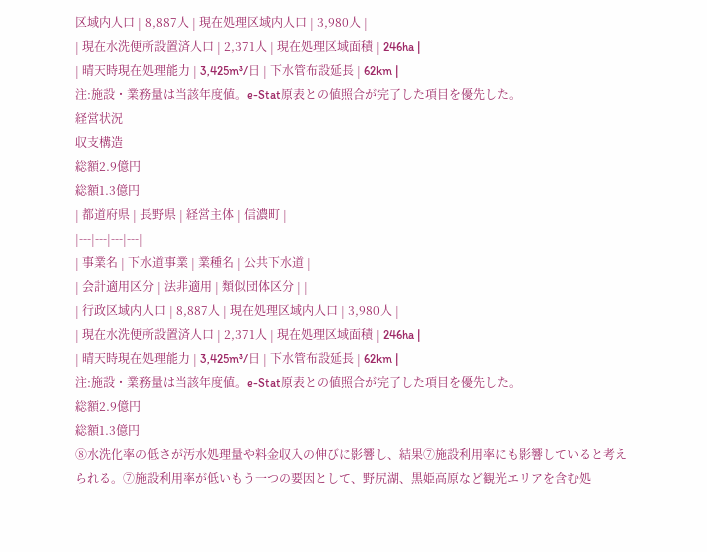区域内人口 | 8,887人 | 現在処理区域内人口 | 3,980人 |
| 現在水洗便所設置済人口 | 2,371人 | 現在処理区域面積 | 246ha |
| 晴天時現在処理能力 | 3,425m³/日 | 下水管布設延長 | 62km |
注:施設・業務量は当該年度値。e-Stat原表との値照合が完了した項目を優先した。
経営状況
収支構造
総額2.9億円
総額1.3億円
| 都道府県 | 長野県 | 経営主体 | 信濃町 |
|---|---|---|---|
| 事業名 | 下水道事業 | 業種名 | 公共下水道 |
| 会計適用区分 | 法非適用 | 類似団体区分 | |
| 行政区域内人口 | 8,887人 | 現在処理区域内人口 | 3,980人 |
| 現在水洗便所設置済人口 | 2,371人 | 現在処理区域面積 | 246ha |
| 晴天時現在処理能力 | 3,425m³/日 | 下水管布設延長 | 62km |
注:施設・業務量は当該年度値。e-Stat原表との値照合が完了した項目を優先した。
総額2.9億円
総額1.3億円
⑧水洗化率の低さが汚水処理量や料金収入の伸びに影響し、結果⑦施設利用率にも影響していると考えられる。⑦施設利用率が低いもう一つの要因として、野尻湖、黒姫高原など観光エリアを含む処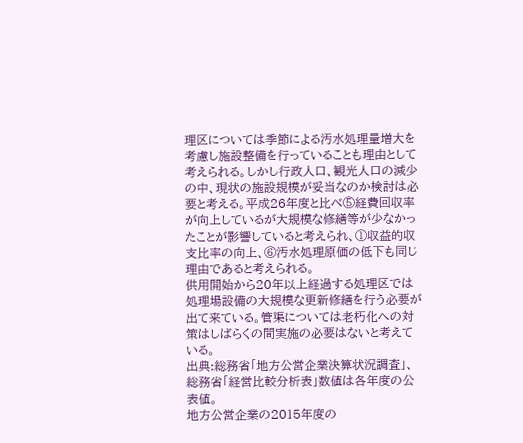理区については季節による汚水処理量増大を考慮し施設整備を行っていることも理由として考えられる。しかし行政人口、観光人口の減少の中、現状の施設規模が妥当なのか検討は必要と考える。平成26年度と比べ⑤経費回収率が向上しているが大規模な修繕等が少なかったことが影響していると考えられ、①収益的収支比率の向上、⑥汚水処理原価の低下も同じ理由であると考えられる。
供用開始から20年以上経過する処理区では処理場設備の大規模な更新修繕を行う必要が出て来ている。管渠については老朽化への対策はしばらくの間実施の必要はないと考えている。
出典:総務省「地方公営企業決算状況調査」、総務省「経営比較分析表」数値は各年度の公表値。
地方公営企業の2015年度の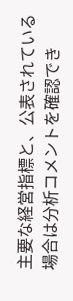主要な経営指標と、公表されている場合は分析コメントを確認でき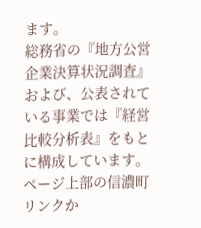ます。
総務省の『地方公営企業決算状況調査』および、公表されている事業では『経営比較分析表』をもとに構成しています。
ページ上部の信濃町リンクか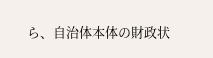ら、自治体本体の財政状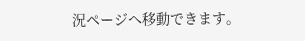況ページへ移動できます。